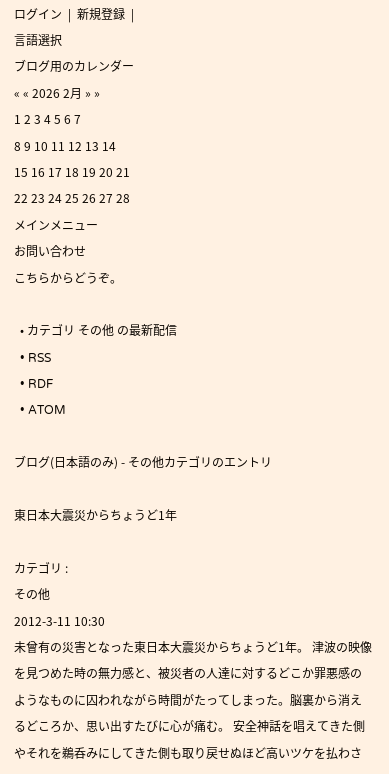ログイン  |  新規登録  |
言語選択
ブログ用のカレンダー
« « 2026 2月 » »
1 2 3 4 5 6 7
8 9 10 11 12 13 14
15 16 17 18 19 20 21
22 23 24 25 26 27 28
メインメニュー
お問い合わせ
こちらからどうぞ。

  • カテゴリ その他 の最新配信
  • RSS
  • RDF
  • ATOM

ブログ(日本語のみ) - その他カテゴリのエントリ

東日本大震災からちょうど1年

カテゴリ :
その他
2012-3-11 10:30
未曾有の災害となった東日本大震災からちょうど1年。 津波の映像を見つめた時の無力感と、被災者の人達に対するどこか罪悪感のようなものに囚われながら時間がたってしまった。脳裏から消えるどころか、思い出すたびに心が痛む。 安全神話を唱えてきた側やそれを鵜呑みにしてきた側も取り戻せぬほど高いツケを払わさ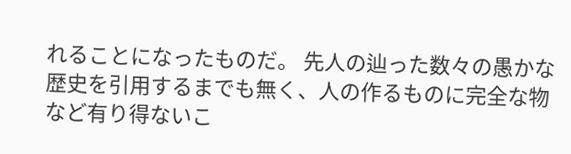れることになったものだ。 先人の辿った数々の愚かな歴史を引用するまでも無く、人の作るものに完全な物など有り得ないこ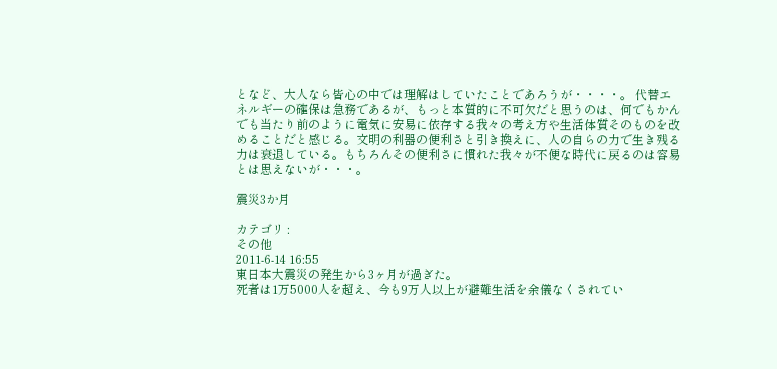となど、大人なら皆心の中では理解はしていたことであろうが・・・・。 代替エネルギーの確保は急務であるが、もっと本質的に不可欠だと思うのは、何でもかんでも当たり前のように電気に安易に依存する我々の考え方や生活体質そのものを改めることだと感じる。文明の利器の便利さと引き換えに、人の自らの力で生き残る力は衰退している。もちろんその便利さに慣れた我々が不便な時代に戻るのは容易とは思えないが・・・。

震災3か月

カテゴリ :
その他
2011-6-14 16:55
東日本大震災の発生から3ヶ月が過ぎた。
死者は1万5000人を超え、今も9万人以上が避難生活を余儀なくされてい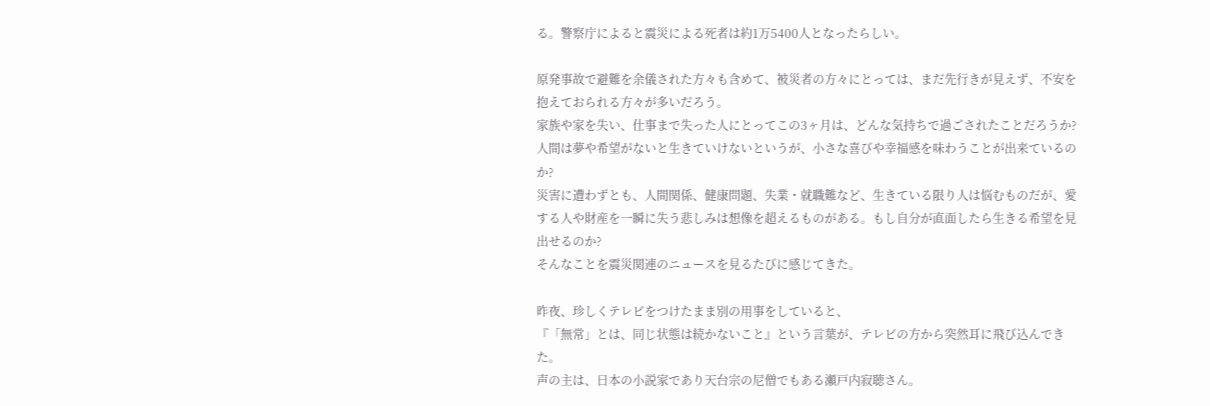る。警察庁によると震災による死者は約1万5400人となったらしい。

原発事故で避難を余儀された方々も含めて、被災者の方々にとっては、まだ先行きが見えず、不安を抱えておられる方々が多いだろう。
家族や家を失い、仕事まで失った人にとってこの3ヶ月は、どんな気持ちで過ごされたことだろうか?
人間は夢や希望がないと生きていけないというが、小さな喜びや幸福感を味わうことが出来ているのか?
災害に遭わずとも、人間関係、健康問題、失業・就職難など、生きている限り人は悩むものだが、愛する人や財産を一瞬に失う悲しみは想像を超えるものがある。もし自分が直面したら生きる希望を見出せるのか?
そんなことを震災関連のニュースを見るたびに感じてきた。

昨夜、珍しくテレビをつけたまま別の用事をしていると、
『「無常」とは、同じ状態は続かないこと』という言葉が、テレビの方から突然耳に飛び込んできた。
声の主は、日本の小説家であり天台宗の尼僧でもある瀬戸内寂聴さん。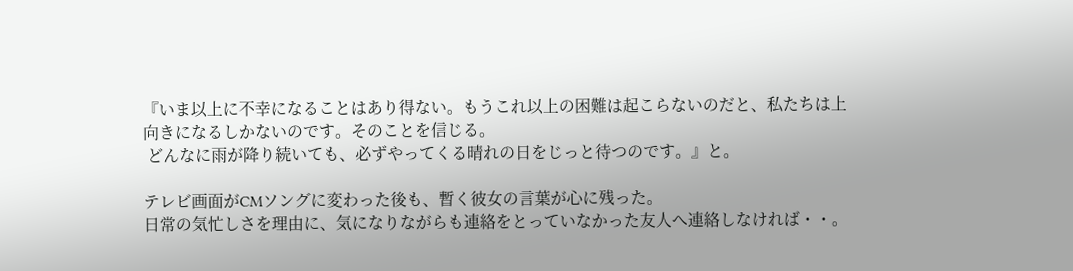『いま以上に不幸になることはあり得ない。もうこれ以上の困難は起こらないのだと、私たちは上向きになるしかないのです。そのことを信じる。
 どんなに雨が降り続いても、必ずやってくる晴れの日をじっと待つのです。』と。

テレビ画面がCMソングに変わった後も、暫く彼女の言葉が心に残った。
日常の気忙しさを理由に、気になりながらも連絡をとっていなかった友人へ連絡しなければ・・。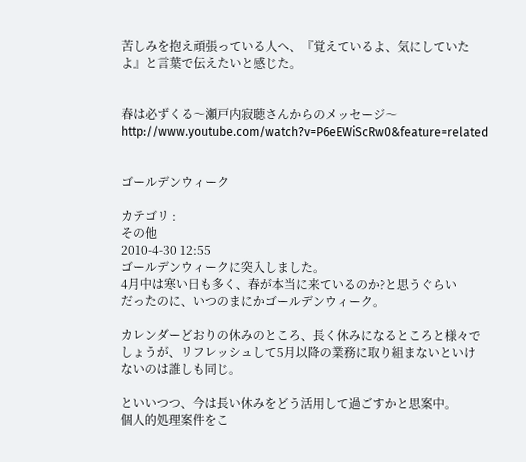苦しみを抱え頑張っている人へ、『覚えているよ、気にしていたよ』と言葉で伝えたいと感じた。


春は必ずくる〜瀬戸内寂聴さんからのメッセージ〜
http://www.youtube.com/watch?v=P6eEWiScRw0&feature=related


ゴールデンウィーク

カテゴリ :
その他
2010-4-30 12:55
ゴールデンウィークに突入しました。
4月中は寒い日も多く、春が本当に来ているのか?と思うぐらい
だったのに、いつのまにかゴールデンウィーク。

カレンダーどおりの休みのところ、長く休みになるところと様々で
しょうが、リフレッシュして5月以降の業務に取り組まないといけ
ないのは誰しも同じ。

といいつつ、今は長い休みをどう活用して過ごすかと思案中。
個人的処理案件をこ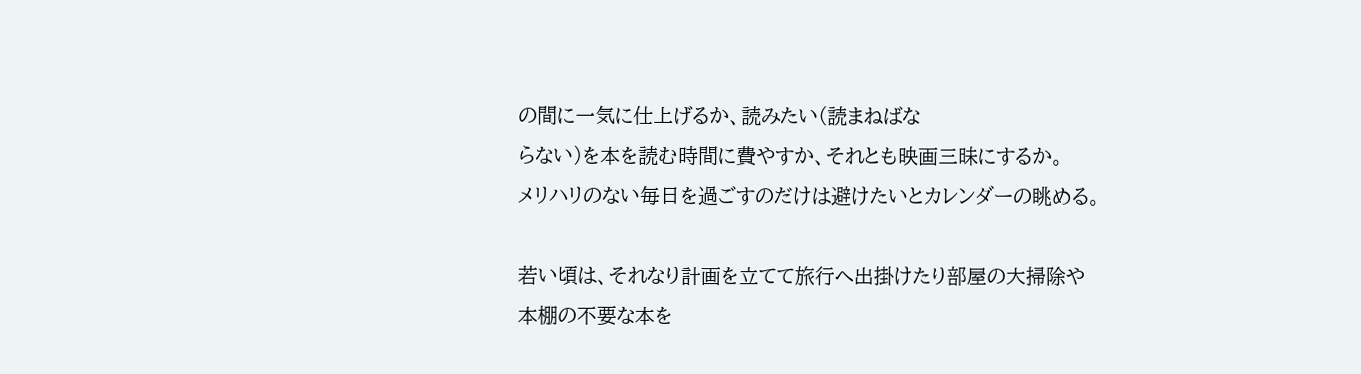の間に一気に仕上げるか、読みたい(読まねばな
らない)を本を読む時間に費やすか、それとも映画三昧にするか。
メリハリのない毎日を過ごすのだけは避けたいとカレンダーの眺める。

若い頃は、それなり計画を立てて旅行へ出掛けたり部屋の大掃除や
本棚の不要な本を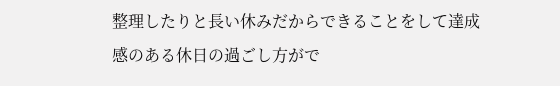整理したりと長い休みだからできることをして達成
感のある休日の過ごし方がで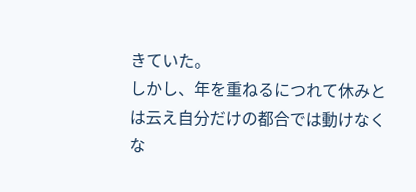きていた。
しかし、年を重ねるにつれて休みとは云え自分だけの都合では動けなく
な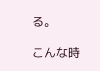る。

こんな時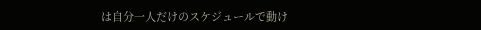は自分一人だけのスケジュールで動け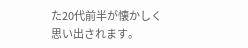た20代前半が懐かしく
思い出されます。